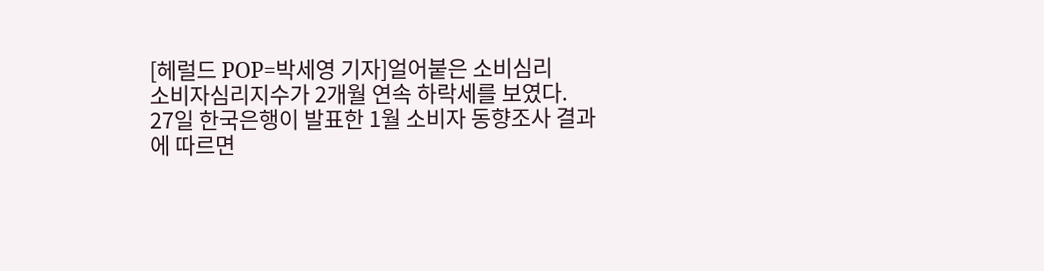[헤럴드 POP=박세영 기자]얼어붙은 소비심리
소비자심리지수가 2개월 연속 하락세를 보였다.
27일 한국은행이 발표한 1월 소비자 동향조사 결과에 따르면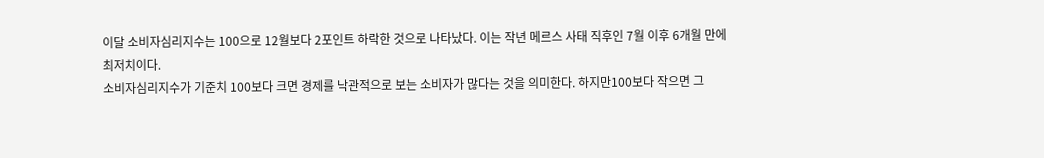이달 소비자심리지수는 100으로 12월보다 2포인트 하락한 것으로 나타났다. 이는 작년 메르스 사태 직후인 7월 이후 6개월 만에 최저치이다.
소비자심리지수가 기준치 100보다 크면 경제를 낙관적으로 보는 소비자가 많다는 것을 의미한다. 하지만100보다 작으면 그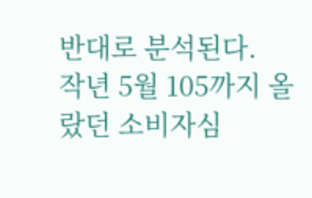반대로 분석된다.
작년 5월 105까지 올랐던 소비자심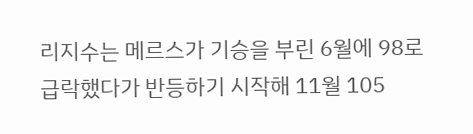리지수는 메르스가 기승을 부린 6월에 98로 급락했다가 반등하기 시작해 11월 105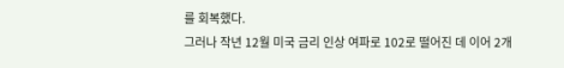를 회복했다.
그러나 작년 12월 미국 금리 인상 여파로 102로 떨어진 데 이어 2개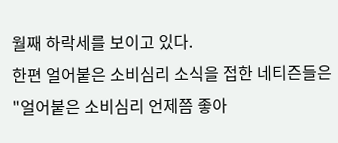월째 하락세를 보이고 있다.
한편 얼어붙은 소비심리 소식을 접한 네티즌들은 "얼어붙은 소비심리 언제쯤 좋아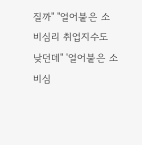질까" "얼어붙은 소비심리 취업지수도 낮던데" '얼어붙은 소비심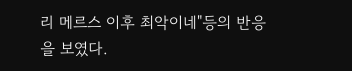리 메르스 이후 최악이네"등의 반응을 보였다.